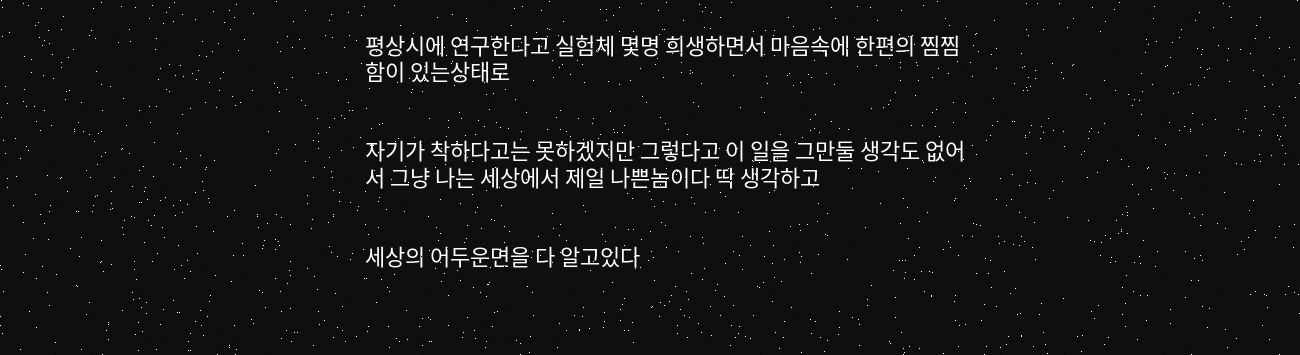평상시에 연구한다고 실험체 몇명 희생하면서 마음속에 한편의 찜찜함이 있는상태로


자기가 착하다고는 못하겠지만 그렇다고 이 일을 그만둘 생각도 없어서 그냥 나는 세상에서 제일 나쁜놈이다 딱 생각하고


세상의 어두운면을 다 알고있다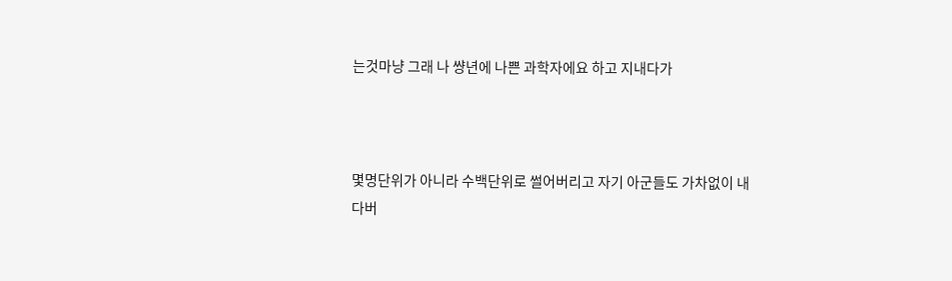는것마냥 그래 나 썅년에 나쁜 과학자에요 하고 지내다가



몇명단위가 아니라 수백단위로 썰어버리고 자기 아군들도 가차없이 내다버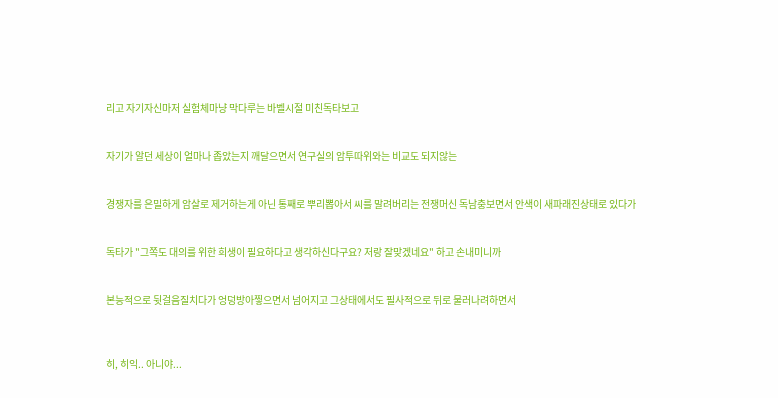리고 자기자신마저 실험체마냥 막다루는 바벨시절 미친독타보고


자기가 알던 세상이 얼마나 좁았는지 깨달으면서 연구실의 암투따위와는 비교도 되지않는


경쟁자를 은밀하게 암살로 제거하는게 아닌 통째로 뿌리뽑아서 씨를 말려버리는 전쟁머신 독남충보면서 안색이 새파래진상태로 있다가


독타가 "그쪽도 대의를 위한 희생이 필요하다고 생각하신다구요? 저랑 잘맞겠네요" 하고 손내미니까


본능적으로 뒷걸음질치다가 엉덩방아찧으면서 넘어지고 그상태에서도 필사적으로 뒤로 물러나려하면서



히, 히익.. 아니야...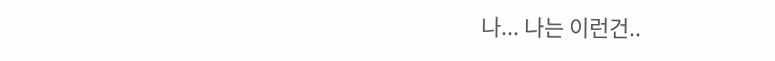나... 나는 이런건..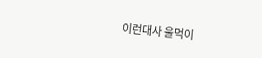이런대사 울먹이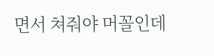면서 쳐줘야 머꼴인데